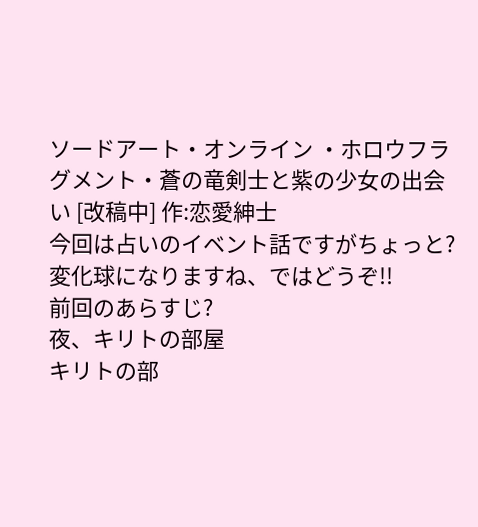ソードアート・オンライン ・ホロウフラグメント・蒼の竜剣士と紫の少女の出会い [改稿中] 作:恋愛紳士
今回は占いのイベント話ですがちょっと?変化球になりますね、ではどうぞ!!
前回のあらすじ?
夜、キリトの部屋
キリトの部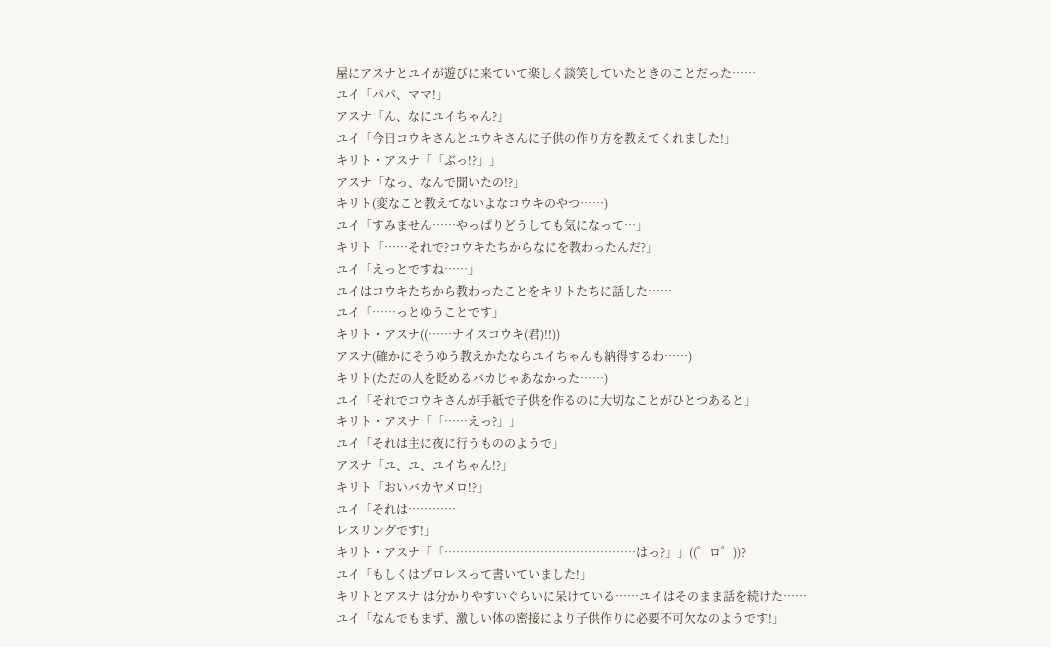屋にアスナとユイが遊びに来ていて楽しく談笑していたときのことだった……
ユイ「パパ、ママ!」
アスナ「ん、なにユイちゃん?」
ユイ「今日コウキさんとユウキさんに子供の作り方を教えてくれました!」
キリト・アスナ「「ぶっ!?」」
アスナ「なっ、なんで聞いたの!?」
キリト(変なこと教えてないよなコウキのやつ……)
ユイ「すみません……やっぱりどうしても気になって…」
キリト「……それで?コウキたちからなにを教わったんだ?」
ユイ「えっとですね……」
ユイはコウキたちから教わったことをキリトたちに話した……
ユイ「……っとゆうことです」
キリト・アスナ((……ナイスコウキ(君)!!))
アスナ(確かにそうゆう教えかたならユイちゃんも納得するわ……)
キリト(ただの人を貶めるバカじゃあなかった……)
ユイ「それでコウキさんが手紙で子供を作るのに大切なことがひとつあると」
キリト・アスナ「「……えっ?」」
ユイ「それは主に夜に行うもののようで」
アスナ「ユ、ユ、ユイちゃん!?」
キリト「おいバカヤメロ!?」
ユイ「それは…………
レスリングです!」
キリト・アスナ「「…………………………………………はっ?」」((゜ロ゜))?
ユイ「もしくはプロレスって書いていました!」
キリトとアスナ は分かりやすいぐらいに呆けている……ユイはそのまま話を続けた……
ユイ「なんでもまず、激しい体の密接により子供作りに必要不可欠なのようです!」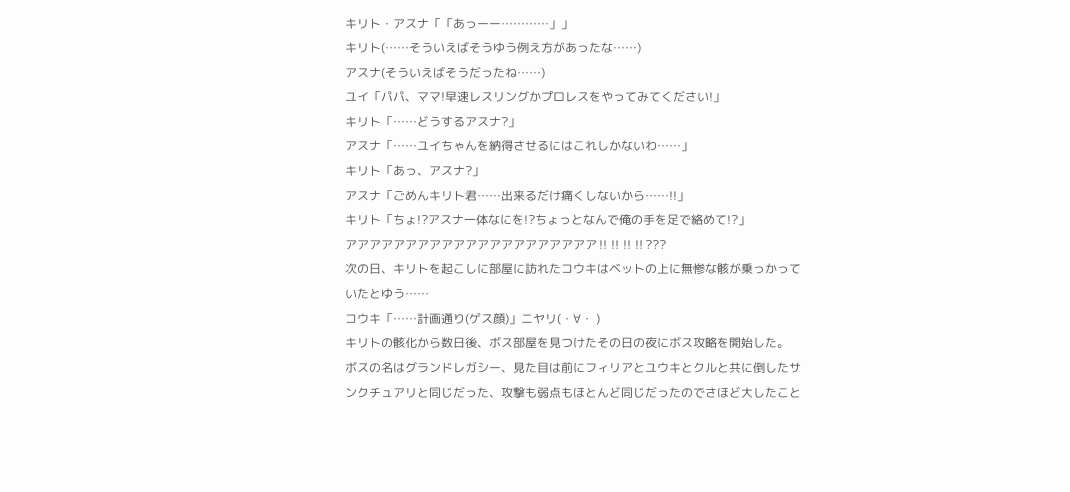キリト・アスナ「「あっーー…………」」
キリト(……そういえばそうゆう例え方があったな……)
アスナ(そういえばそうだったね……)
ユイ「パパ、ママ!早速レスリングかプロレスをやってみてください!」
キリト「……どうするアスナ?」
アスナ「……ユイちゃんを納得させるにはこれしかないわ……」
キリト「あっ、アスナ?」
アスナ「ごめんキリト君……出来るだけ痛くしないから……!!」
キリト「ちょ!?アスナ一体なにを!?ちょっとなんで俺の手を足で絡めて!?」
アアアアアアアアアアアアアアアアアアアアア‼‼‼‼???
次の日、キリトを起こしに部屋に訪れたコウキはベットの上に無惨な骸が乗っかっていたとゆう……
コウキ「……計画通り(ゲス顔)」ニヤリ(・∀・ )
キリトの骸化から数日後、ボス部屋を見つけたその日の夜にボス攻略を開始した。
ボスの名はグランドレガシー、見た目は前にフィリアとユウキとクルと共に倒したサンクチュアリと同じだった、攻撃も弱点もほとんど同じだったのでさほど大したこと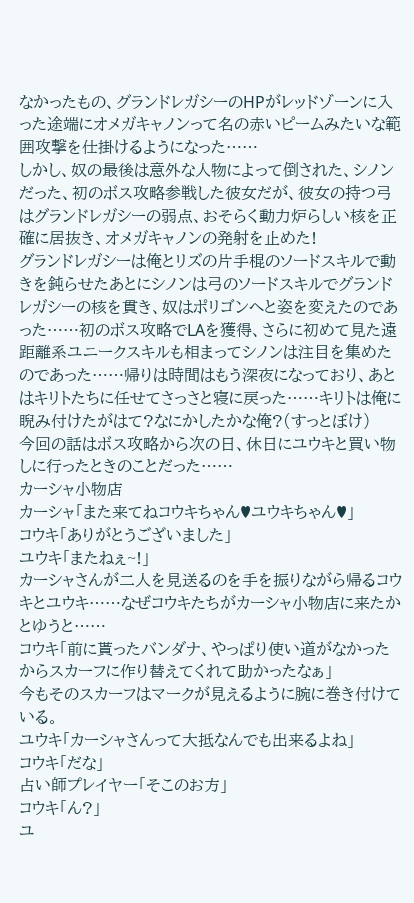なかったもの、グランドレガシーのHPがレッドゾーンに入った途端にオメガキャノンって名の赤いピームみたいな範囲攻撃を仕掛けるようになった……
しかし、奴の最後は意外な人物によって倒された、シノンだった、初のボス攻略参戦した彼女だが、彼女の持つ弓はグランドレガシーの弱点、おそらく動力炉らしい核を正確に居抜き、オメガキャノンの発射を止めた!
グランドレガシーは俺とリズの片手棍のソードスキルで動きを鈍らせたあとにシノンは弓のソードスキルでグランドレガシーの核を貫き、奴はポリゴンへと姿を変えたのであった……初のボス攻略でLAを獲得、さらに初めて見た遠距離系ユニークスキルも相まってシノンは注目を集めたのであった……帰りは時間はもう深夜になっており、あとはキリトたちに任せてさっさと寝に戻った……キリトは俺に睨み付けたがはて?なにかしたかな俺?(すっとぼけ)
今回の話はボス攻略から次の日、休日にユウキと買い物しに行ったときのことだった……
カーシャ小物店
カーシャ「また来てねコウキちゃん♥ユウキちゃん♥」
コウキ「ありがとうございました」
ユウキ「またねぇ~!」
カーシャさんが二人を見送るのを手を振りながら帰るコウキとユウキ……なぜコウキたちがカーシャ小物店に来たかとゆうと……
コウキ「前に貰ったバンダナ、やっぱり使い道がなかったからスカーフに作り替えてくれて助かったなぁ」
今もそのスカーフはマークが見えるように腕に巻き付けている。
ユウキ「カーシャさんって大抵なんでも出来るよね」
コウキ「だな」
占い師プレイヤー「そこのお方」
コウキ「ん?」
ユ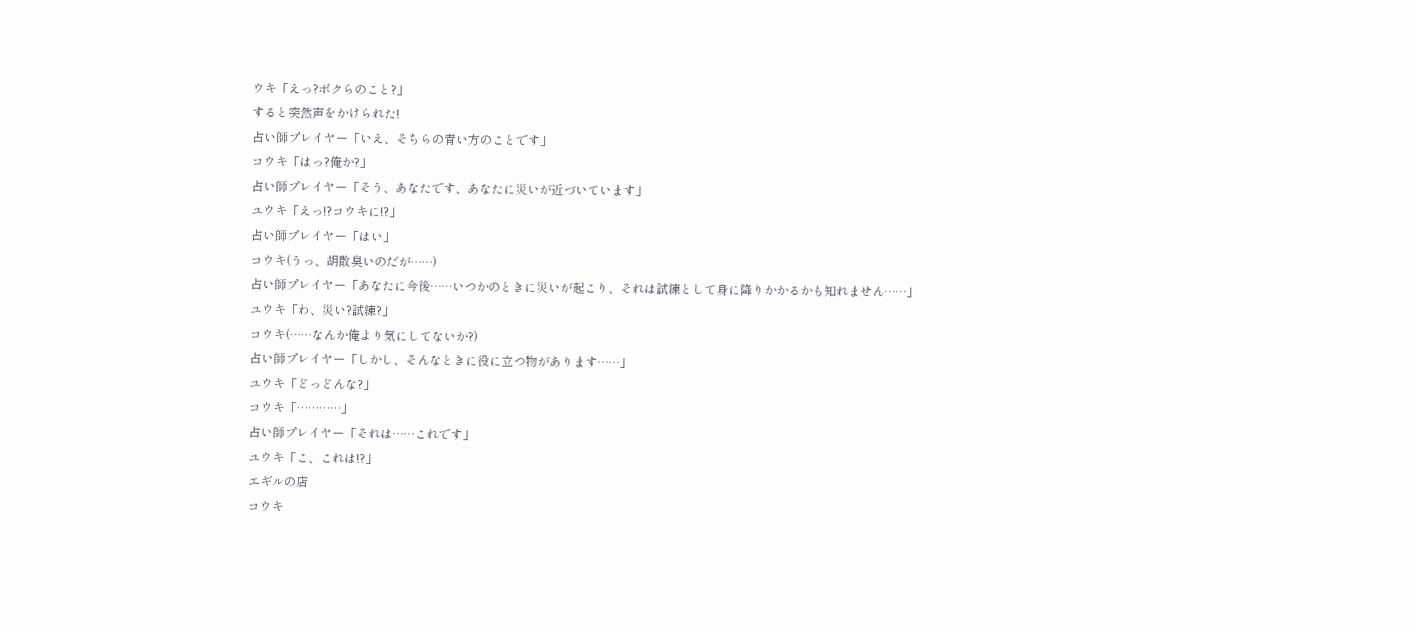ウキ「えっ?ボクらのこと?」
すると突然声をかけられた!
占い師プレイヤー「いえ、そちらの青い方のことです」
コウキ「はっ?俺か?」
占い師プレイヤー「そう、あなたです、あなたに災いが近づいています」
ユウキ「えっ!?コウキに!?」
占い師プレイヤー「はい」
コウキ(うっ、胡散臭いのだが……)
占い師プレイヤー「あなたに今後……いつかのときに災いが起こり、それは試練として身に降りかかるかも知れません……」
ユウキ「わ、災い?試練?」
コウキ(……なんか俺より気にしてないか?)
占い師プレイヤー「しかし、そんなときに役に立つ物があります……」
ユウキ「どっどんな?」
コウキ「…………」
占い師プレイヤー「それは……これです」
ユウキ「こ、これは!?」
エギルの店
コウキ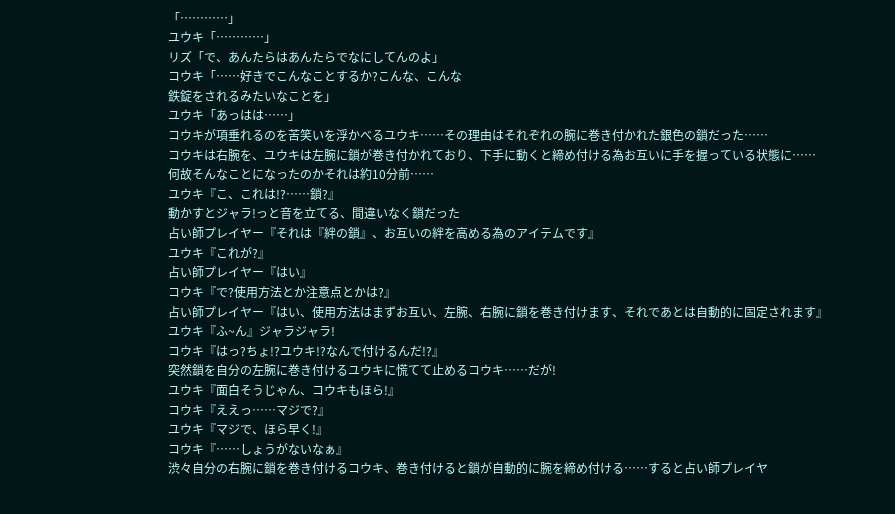「…………」
ユウキ「…………」
リズ「で、あんたらはあんたらでなにしてんのよ」
コウキ「……好きでこんなことするか?こんな、こんな
鉄錠をされるみたいなことを」
ユウキ「あっはは……」
コウキが項垂れるのを苦笑いを浮かべるユウキ……その理由はそれぞれの腕に巻き付かれた銀色の鎖だった……
コウキは右腕を、ユウキは左腕に鎖が巻き付かれており、下手に動くと締め付ける為お互いに手を握っている状態に……
何故そんなことになったのかそれは約10分前……
ユウキ『こ、これは!?……鎖?』
動かすとジャラ!っと音を立てる、間違いなく鎖だった
占い師プレイヤー『それは『絆の鎖』、お互いの絆を高める為のアイテムです』
ユウキ『これが?』
占い師プレイヤー『はい』
コウキ『で?使用方法とか注意点とかは?』
占い師プレイヤー『はい、使用方法はまずお互い、左腕、右腕に鎖を巻き付けます、それであとは自動的に固定されます』
ユウキ『ふ~ん』ジャラジャラ!
コウキ『はっ?ちょ!?ユウキ!?なんで付けるんだ!?』
突然鎖を自分の左腕に巻き付けるユウキに慌てて止めるコウキ……だが!
ユウキ『面白そうじゃん、コウキもほら!』
コウキ『ええっ……マジで?』
ユウキ『マジで、ほら早く!』
コウキ『……しょうがないなぁ』
渋々自分の右腕に鎖を巻き付けるコウキ、巻き付けると鎖が自動的に腕を締め付ける……すると占い師プレイヤ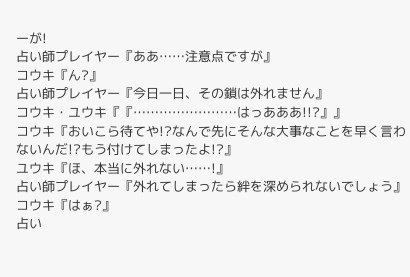ーが!
占い師プレイヤー『ああ……注意点ですが』
コウキ『ん?』
占い師プレイヤー『今日一日、その鎖は外れません』
コウキ・ユウキ『『……………………はっあああ!!?』』
コウキ『おいこら待てや!?なんで先にそんな大事なことを早く言わないんだ!?もう付けてしまったよ!?』
ユウキ『ほ、本当に外れない……!』
占い師プレイヤー『外れてしまったら絆を深められないでしょう』
コウキ『はぁ?』
占い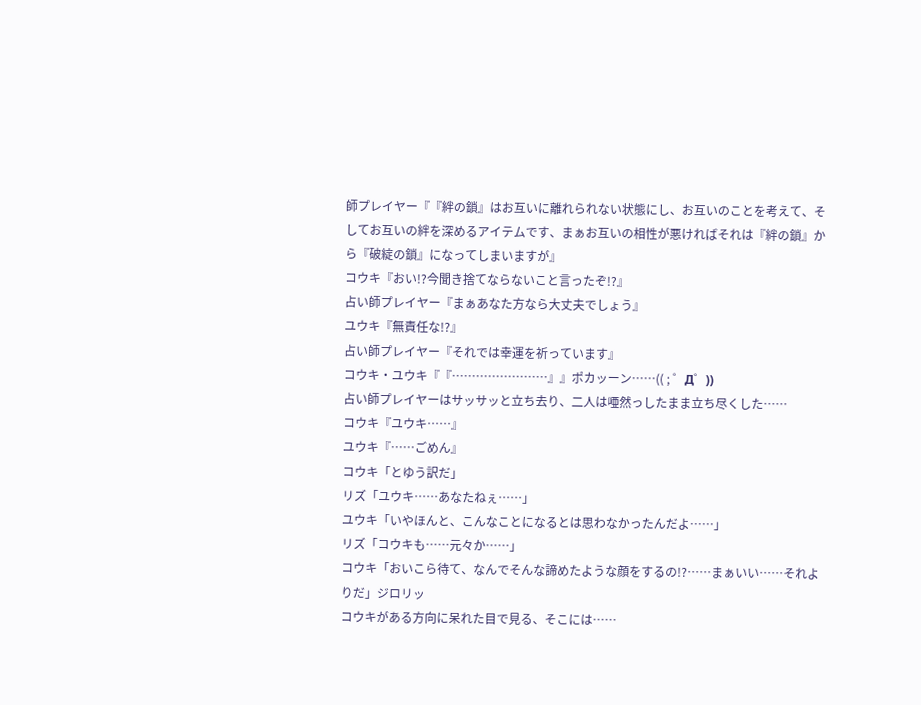師プレイヤー『『絆の鎖』はお互いに離れられない状態にし、お互いのことを考えて、そしてお互いの絆を深めるアイテムです、まぁお互いの相性が悪ければそれは『絆の鎖』から『破綻の鎖』になってしまいますが』
コウキ『おい!?今聞き捨てならないこと言ったぞ!?』
占い師プレイヤー『まぁあなた方なら大丈夫でしょう』
ユウキ『無責任な!?』
占い師プレイヤー『それでは幸運を祈っています』
コウキ・ユウキ『『……………………』』ポカッーン……(( ; ゜Д゜))
占い師プレイヤーはサッサッと立ち去り、二人は唖然っしたまま立ち尽くした……
コウキ『ユウキ……』
ユウキ『……ごめん』
コウキ「とゆう訳だ」
リズ「ユウキ……あなたねぇ……」
ユウキ「いやほんと、こんなことになるとは思わなかったんだよ……」
リズ「コウキも……元々か……」
コウキ「おいこら待て、なんでそんな諦めたような顔をするの!?……まぁいい……それよりだ」ジロリッ
コウキがある方向に呆れた目で見る、そこには……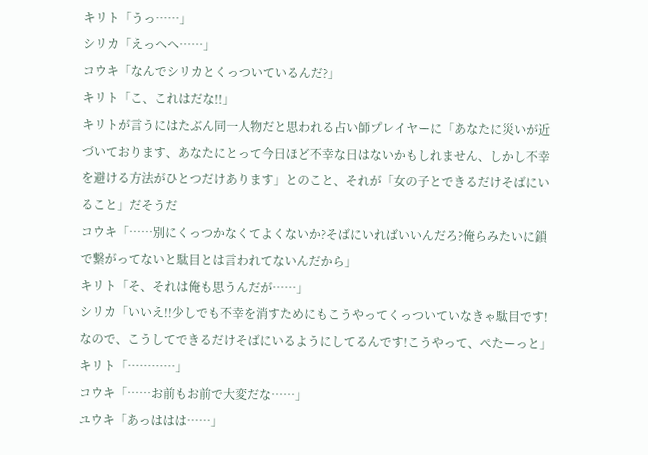キリト「うっ……」
シリカ「えっへへ……」
コウキ「なんでシリカとくっついているんだ?」
キリト「こ、これはだな!!」
キリトが言うにはたぶん同一人物だと思われる占い師プレイヤーに「あなたに災いが近づいております、あなたにとって今日ほど不幸な日はないかもしれません、しかし不幸を避ける方法がひとつだけあります」とのこと、それが「女の子とできるだけそばにいること」だそうだ
コウキ「……別にくっつかなくてよくないか?そばにいればいいんだろ?俺らみたいに鎖で繋がってないと駄目とは言われてないんだから」
キリト「そ、それは俺も思うんだが……」
シリカ「いいえ!!少しでも不幸を消すためにもこうやってくっついていなきゃ駄目です!なので、こうしてできるだけそばにいるようにしてるんです!こうやって、ぺたーっと」
キリト「…………」
コウキ「……お前もお前で大変だな……」
ユウキ「あっははは……」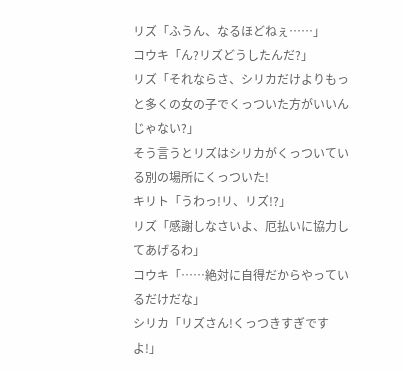リズ「ふうん、なるほどねぇ……」
コウキ「ん?リズどうしたんだ?」
リズ「それならさ、シリカだけよりもっと多くの女の子でくっついた方がいいんじゃない?」
そう言うとリズはシリカがくっついている別の場所にくっついた!
キリト「うわっ!リ、リズ!?」
リズ「感謝しなさいよ、厄払いに協力してあげるわ」
コウキ「……絶対に自得だからやっているだけだな」
シリカ「リズさん!くっつきすぎですよ!」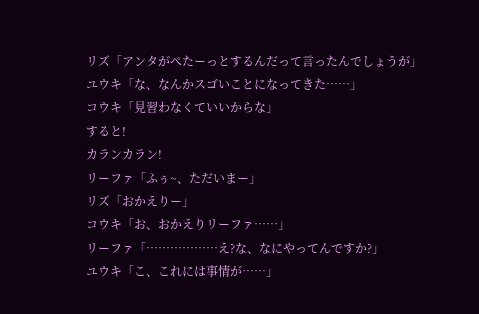リズ「アンタがぺたーっとするんだって言ったんでしょうが」
ユウキ「な、なんかスゴいことになってきた……」
コウキ「見習わなくていいからな」
すると!
カランカラン!
リーファ「ふぅ~、ただいまー」
リズ「おかえりー」
コウキ「お、おかえりリーファ……」
リーファ「………………え?な、なにやってんですか?」
ユウキ「こ、これには事情が……」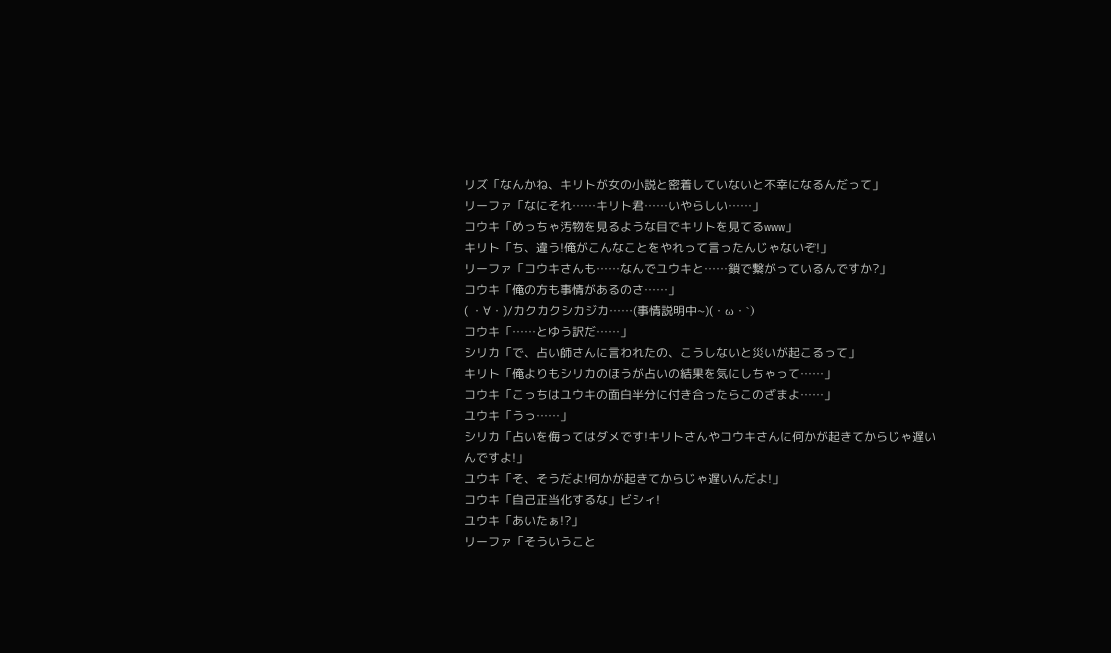リズ「なんかね、キリトが女の小説と密着していないと不幸になるんだって」
リーファ「なにそれ……キリト君……いやらしい……」
コウキ「めっちゃ汚物を見るような目でキリトを見てるwww」
キリト「ち、違う!俺がこんなことをやれって言ったんじゃないぞ!」
リーファ「コウキさんも……なんでユウキと……鎖で繋がっているんですか?」
コウキ「俺の方も事情があるのさ……」
( ・∀・)/カクカクシカジカ……(事情説明中~)(・ω・`)
コウキ「……とゆう訳だ……」
シリカ「で、占い師さんに言われたの、こうしないと災いが起こるって」
キリト「俺よりもシリカのほうが占いの結果を気にしちゃって……」
コウキ「こっちはユウキの面白半分に付き合ったらこのざまよ……」
ユウキ「うっ……」
シリカ「占いを侮ってはダメです!キリトさんやコウキさんに何かが起きてからじゃ遅いんですよ!」
ユウキ「そ、そうだよ!何かが起きてからじゃ遅いんだよ!」
コウキ「自己正当化するな」ビシィ!
ユウキ「あいたぁ!?」
リーファ「そういうこと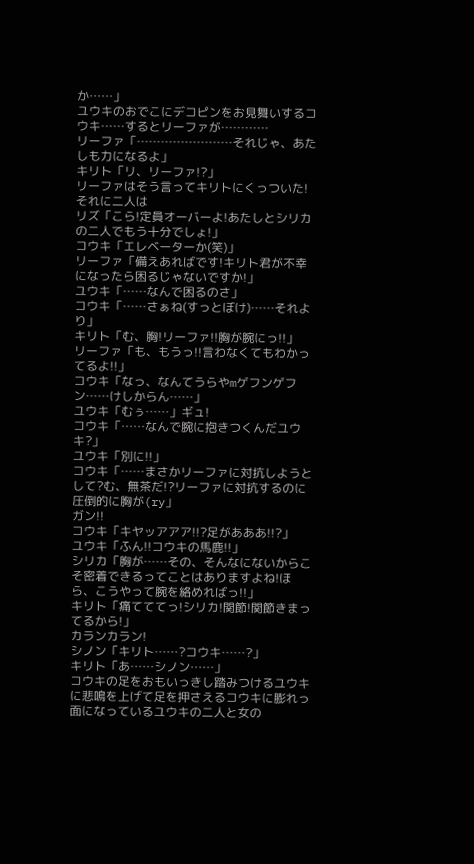か……」
ユウキのおでこにデコピンをお見舞いするコウキ……するとリーファが…………
リーファ「……………………それじゃ、あたしも力になるよ」
キリト「リ、リーファ!?」
リーファはそう言ってキリトにくっついた!それに二人は
リズ「こら!定員オーバーよ!あたしとシリカの二人でもう十分でしょ!」
コウキ「エレベーターか(笑)」
リーファ「備えあればです!キリト君が不幸になったら困るじゃないですか!」
ユウキ「……なんで困るのさ」
コウキ「……さぁね(すっとぼけ)……それより」
キリト「む、胸!リーファ!!胸が腕にっ!!」
リーファ「も、もうっ!!言わなくてもわかってるよ!!」
コウキ「なっ、なんてうらやmゲフンゲフン……けしからん……」
ユウキ「むぅ……」ギュ!
コウキ「……なんで腕に抱きつくんだユウキ?」
ユウキ「別に!!」
コウキ「……まさかリーファに対抗しようとして?む、無茶だ!?リーファに対抗するのに圧倒的に胸が(ry」
ガン!!
コウキ「キヤッアアア!!?足があああ!!?」
ユウキ「ふん!!コウキの馬鹿!!」
シリカ「胸が……その、そんなにないからこそ密着できるってことはありますよね!ほら、こうやって腕を絡めればっ!!」
キリト「痛てててっ!シリカ!関節!関節きまってるから!」
カランカラン!
シノン「キリト……?コウキ……?」
キリト「あ……シノン……」
コウキの足をおもいっきし踏みつけるユウキに悲鳴を上げて足を押さえるコウキに膨れっ面になっているユウキの二人と女の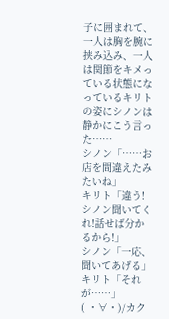子に囲まれて、一人は胸を腕に挟み込み、一人は関節をキメっている状態になっているキリトの姿にシノンは静かにこう言った……
シノン「……お店を間違えたみたいね」
キリト「違う!シノン聞いてくれ!話せば分かるから!」
シノン「一応、聞いてあげる」
キリト「それが……」
( ・∀・)/カク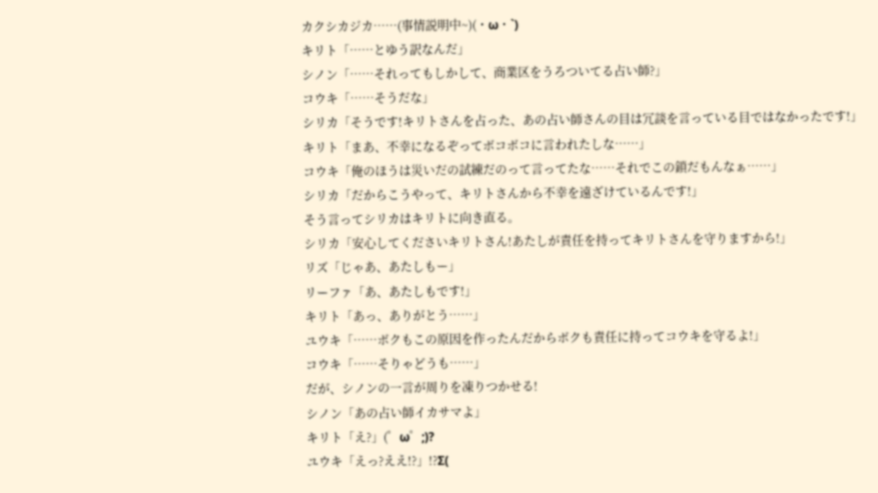カクシカジカ……(事情説明中~)(・ω・`)
キリト「……とゆう訳なんだ」
シノン「……それってもしかして、商業区をうろついてる占い師?」
コウキ「……そうだな」
シリカ「そうです!キリトさんを占った、あの占い師さんの目は冗談を言っている目ではなかったです!」
キリト「まあ、不幸になるぞってボコボコに言われたしな……」
コウキ「俺のほうは災いだの試練だのって言ってたな……それでこの鎖だもんなぁ……」
シリカ「だからこうやって、キリトさんから不幸を遠ざけているんです!」
そう言ってシリカはキリトに向き直る。
シリカ「安心してくださいキリトさん!あたしが責任を持ってキリトさんを守りますから!」
リズ「じゃあ、あたしもー」
リーファ「あ、あたしもです!」
キリト「あっ、ありがとう……」
ユウキ「……ボクもこの原因を作ったんだからボクも責任に持ってコウキを守るよ!」
コウキ「……そりゃどうも……」
だが、シノンの一言が周りを凍りつかせる!
シノン「あの占い師イカサマよ」
キリト「え?」(゜ω゜;)?
ユウキ「えっ?ええ!?」!?Σ(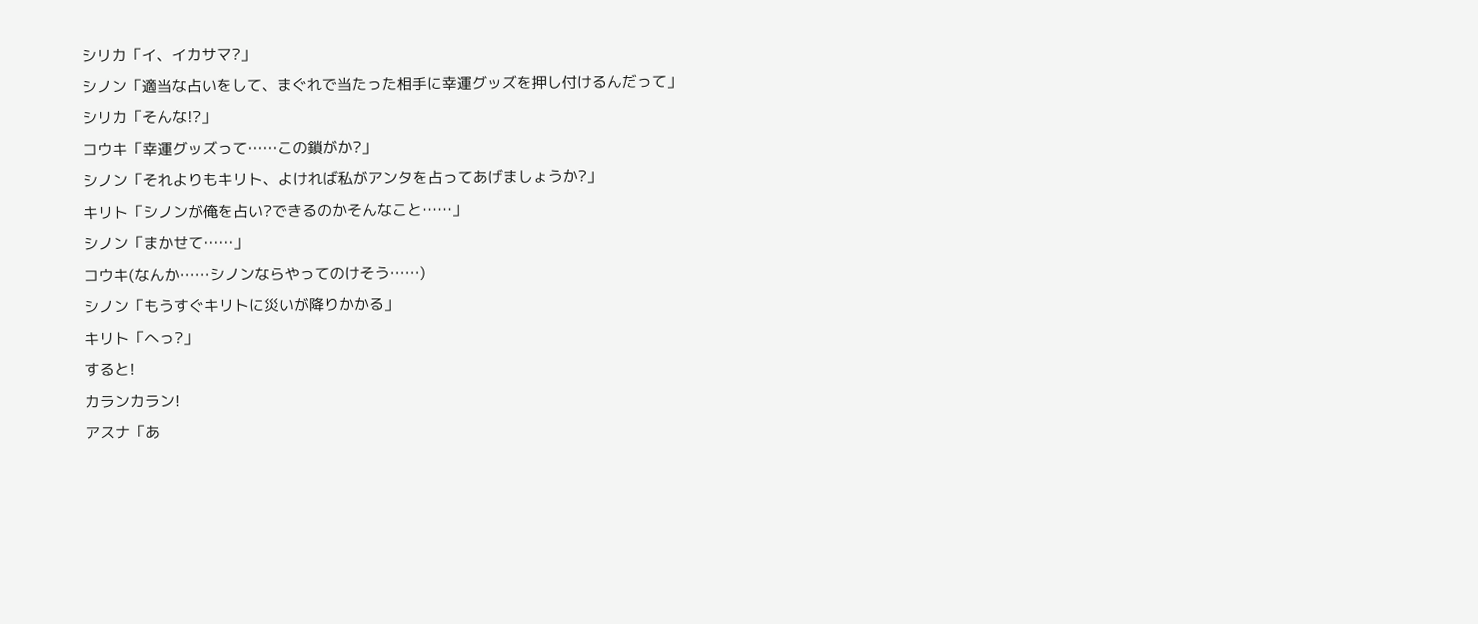シリカ「イ、イカサマ?」
シノン「適当な占いをして、まぐれで当たった相手に幸運グッズを押し付けるんだって」
シリカ「そんな!?」
コウキ「幸運グッズって……この鎖がか?」
シノン「それよりもキリト、よければ私がアンタを占ってあげましょうか?」
キリト「シノンが俺を占い?できるのかそんなこと……」
シノン「まかせて……」
コウキ(なんか……シノンならやってのけそう……)
シノン「もうすぐキリトに災いが降りかかる」
キリト「へっ?」
すると!
カランカラン!
アスナ「あ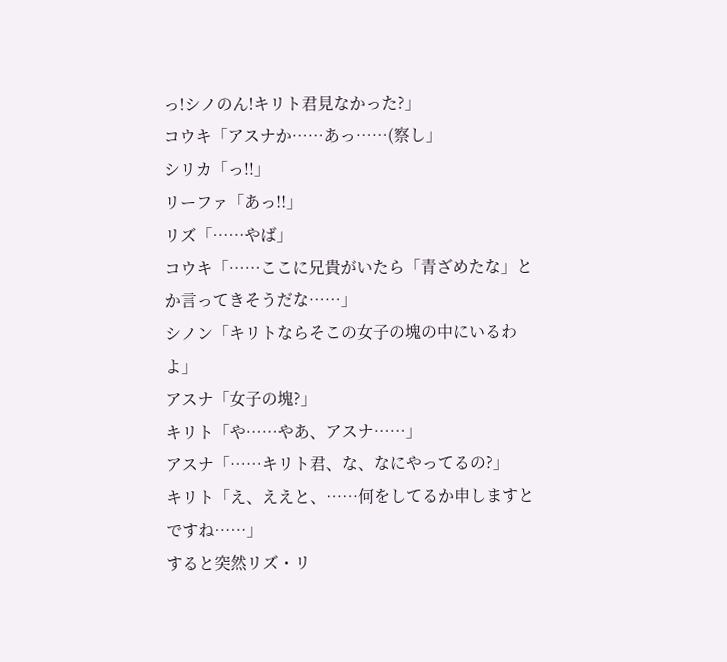っ!シノのん!キリト君見なかった?」
コウキ「アスナか……あっ……(察し」
シリカ「っ!!」
リーファ「あっ!!」
リズ「……やば」
コウキ「……ここに兄貴がいたら「青ざめたな」とか言ってきそうだな……」
シノン「キリトならそこの女子の塊の中にいるわよ」
アスナ「女子の塊?」
キリト「や……やあ、アスナ……」
アスナ「……キリト君、な、なにやってるの?」
キリト「え、ええと、……何をしてるか申しますとですね……」
すると突然リズ・リ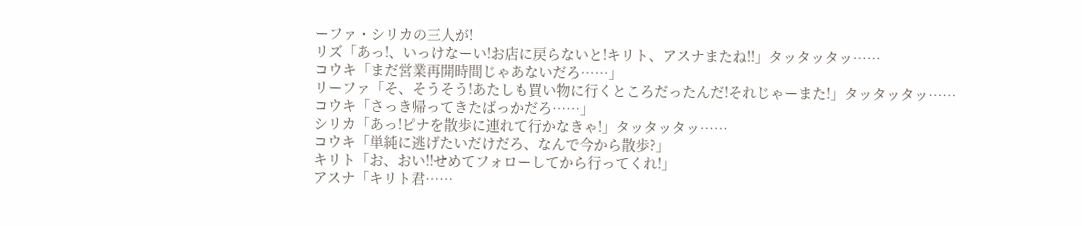ーファ・シリカの三人が!
リズ「あっ!、いっけなーい!お店に戻らないと!キリト、アスナまたね!!」タッタッタッ……
コウキ「まだ営業再開時間じゃあないだろ……」
リーファ「そ、そうそう!あたしも買い物に行くところだったんだ!それじゃーまた!」タッタッタッ……
コウキ「さっき帰ってきたばっかだろ……」
シリカ「あっ!ピナを散歩に連れて行かなきゃ!」タッタッタッ……
コウキ「単純に逃げたいだけだろ、なんで今から散歩?」
キリト「お、おい!!せめてフォローしてから行ってくれ!」
アスナ「キリト君……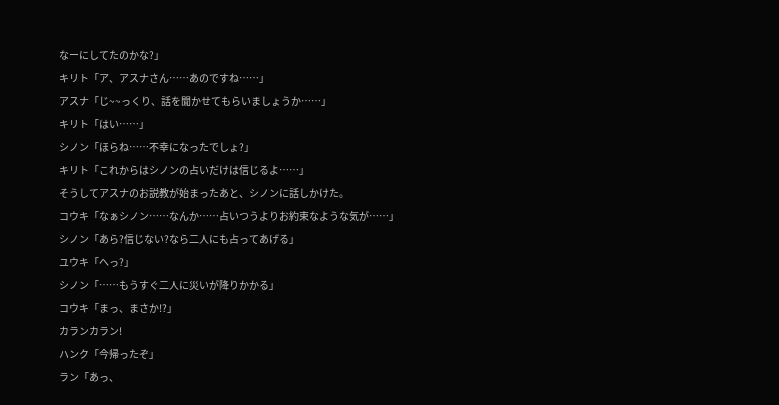なーにしてたのかな?」
キリト「ア、アスナさん……あのですね……」
アスナ「じ~~っくり、話を聞かせてもらいましょうか……」
キリト「はい……」
シノン「ほらね……不幸になったでしょ?」
キリト「これからはシノンの占いだけは信じるよ……」
そうしてアスナのお説教が始まったあと、シノンに話しかけた。
コウキ「なぁシノン……なんか……占いつうよりお約束なような気が……」
シノン「あら?信じない?なら二人にも占ってあげる」
ユウキ「へっ?」
シノン「……もうすぐ二人に災いが降りかかる」
コウキ「まっ、まさか!?」
カランカラン!
ハンク「今帰ったぞ」
ラン「あっ、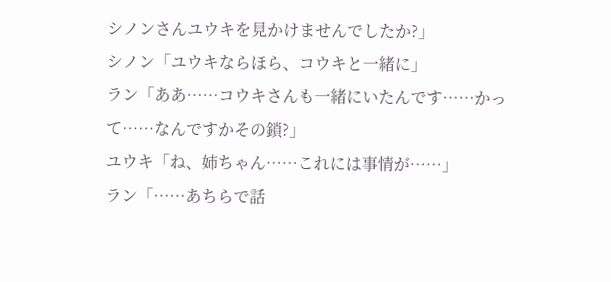シノンさんユウキを見かけませんでしたか?」
シノン「ユウキならほら、コウキと一緒に」
ラン「ああ……コウキさんも一緒にいたんです……かって……なんですかその鎖?」
ユウキ「ね、姉ちゃん……これには事情が……」
ラン「……あちらで話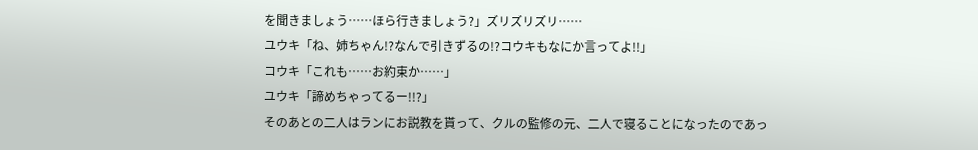を聞きましょう……ほら行きましょう?」ズリズリズリ……
ユウキ「ね、姉ちゃん!?なんで引きずるの!?コウキもなにか言ってよ!!」
コウキ「これも……お約束か……」
ユウキ「諦めちゃってるー!!?」
そのあとの二人はランにお説教を貰って、クルの監修の元、二人で寝ることになったのであっ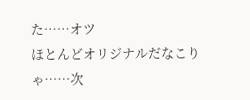た……オツ
ほとんどオリジナルだなこりゃ……次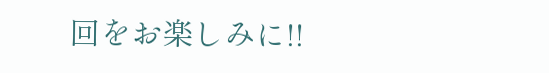回をお楽しみに!!